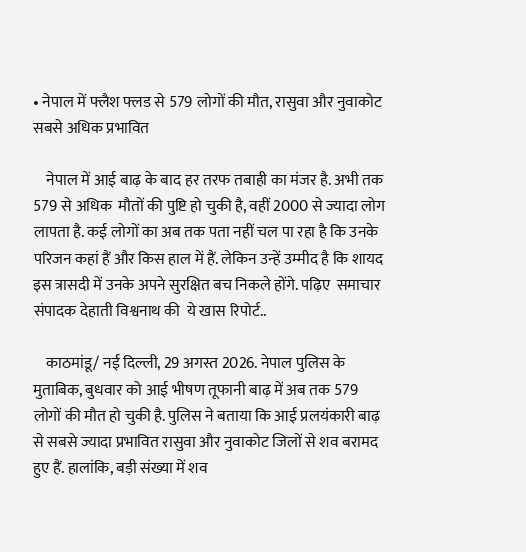• नेपाल में फ्लैश फ्लड से 579 लोगों की मौत, रासुवा और नुवाकोट सबसे अधिक प्रभावित

    नेपाल में आई बाढ़ के बाद हर तरफ तबाही का मंजर है. अभी तक 579 से अधिक  मौतों की पुष्टि हो चुकी है, वहीं 2000 से ज्यादा लोग लापता है. कई लोगों का अब तक पता नहीं चल पा रहा है कि उनके परिजन कहां हैं और किस हाल में हैं. लेकिन उन्हें उम्मीद है कि शायद इस त्रासदी में उनके अपने सुरक्षित बच निकले होंगे. पढ़िए  समाचार संपादक देहाती विश्वनाथ की  ये खास रिपोर्ट..

    काठमांडू/ नई दिल्ली, 29 अगस्त 2026. नेपाल पुलिस के मुताबिक, बुधवार को आई भीषण तूफानी बाढ़ में अब तक 579 लोगों की मौत हो चुकी है. पुलिस ने बताया कि आई प्रलयंकारी बाढ़ से सबसे ज्यादा प्रभावित रासुवा और नुवाकोट जिलों से शव बरामद हुए हैं. हालांकि, बड़ी संख्या में शव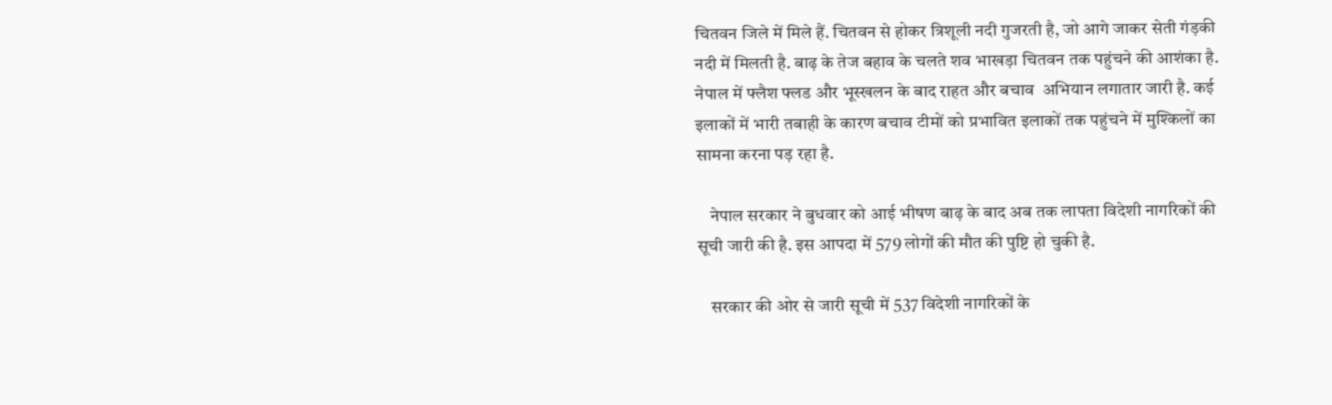चितवन जिले में मिले हैं. चितवन से होकर त्रिशूली नदी गुजरती है, जो आगे जाकर सेती गंड़की नदी में मिलती है. बाढ़ के तेज बहाव के चलते शव भाखड़ा चितवन तक पहुंचने की आशंका है. नेपाल में फ्लैश फ्लड और भूस्खलन के बाद राहत और बचाव  अभियान लगातार जारी है. कई इलाकों में भारी तबाही के कारण बचाव टीमों को प्रभावित इलाकों तक पहुंचने में मुश्किलों का सामना करना पड़ रहा है.

    नेपाल सरकार ने बुधवार को आई भीषण बाढ़ के बाद अब तक लापता विदेशी नागरिकों की सूची जारी की है. इस आपदा में 579 लोगों की मौत की पुष्टि हो चुकी है.

    सरकार की ओर से जारी सूची में 537 विदेशी नागरिकों के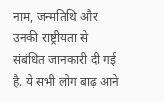नाम, जन्मतिथि और उनकी राष्ट्रीयता से संबंधित जानकारी दी गई है. ये सभी लोग बाढ़ आने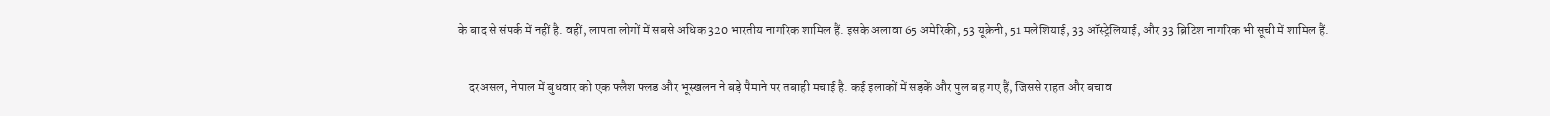के बाद से संपर्क में नहीं है. वहीं, लापता लोगों में सबसे अधिक 320 भारतीय नागरिक शामिल हैं. इसके अलावा 65 अमेरिकी, 53 यूक्रेनी, 51 मलेशियाई, 33 ऑस्ट्रेलियाई, और 33 ब्रिटिश नागरिक भी सूची में शामिल हैं.

    दरअसल, नेपाल में बुधवार को एक फ्लैश फ्लड और भूस्खलन ने बड़े पैमाने पर तबाही मचाई है. कई इलाकों में सड़कें और पुल बह गए हैं, जिससे राहत और बचाव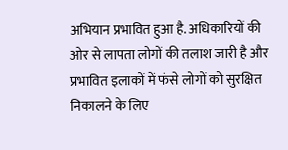अभियान प्रभावित हुआ है. अधिकारियों की ओर से लापता लोगों की तलाश जारी है और प्रभावित इलाकों में फंसे लोगों को सुरक्षित निकालने के लिए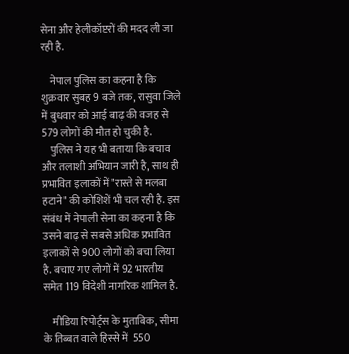सेना और हेलीकॉप्टरों की मदद ली जा रही है.

    नेपाल पुलिस का कहना है कि शुक्रवार सुबह 9 बजे तक, रासुवा जिले में बुधवार को आई बाढ़ की वजह से 579 लोगों की मौत हो चुकी है.
    पुलिस ने यह भी बताया कि बचाव और तलाशी अभियान जारी है, साथ ही प्रभावित इलाकों में "रास्ते से मलबा हटाने" की कोशिशें भी चल रही है. इस संबंध में नेपाली सेना का कहना है कि उसने बाढ़ से सबसे अधिक प्रभावित  इलाकों से 900 लोगों को बचा लिया है. बचाए गए लोगों में 92 भारतीय समेत 119 विदेशी नागरिक शामिल है.

    मीडिया रिपोर्ट्स के मुताबिक, सीमा के तिब्बत वाले हिस्से में  550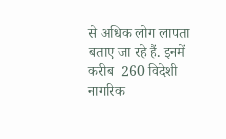से अधिक लोग लापता बताए जा रहे हैं. इनमें करीब  260 विदेशी नागरिक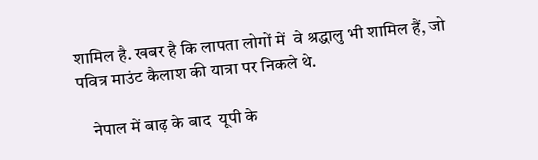शामिल है. खबर है कि लापता लोगों में  वे श्रद्धालु भी शामिल हैं, जो पवित्र माउंट कैलाश की यात्रा पर निकले थे.

    नेपाल में बाढ़ के बाद  यूपी के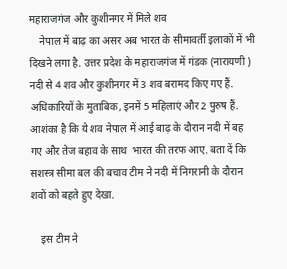महाराजगंज और कुशीनगर में मिले शव
    नेपाल में बाढ़ का असर अब भारत के सीमावर्ती इलाकों में भी दिखने लगा है. उत्तर प्रदेश के महाराजगंज में गंडक (नारायणी ) नदी से 4 शव और कुशीनगर में 3 शव बरामद किए गए हैं. अधिकारियों के मुताबिक, इनमें 5 महिलाएं और 2 पुरुष हैं. आशंका है कि ये शव नेपाल में आई बाढ़ के दौरान नदी में बह गए और तेज बहाव के साथ  भारत की तरफ आए. बता दें कि सशस्त्र सीमा बल की बचाव टीम ने नदी में निगरानी के दौरान शवों को बहते हुए देखा.

    इस टीम ने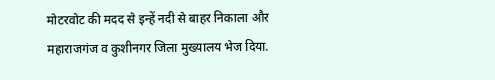मोटरवोट की मदद से इन्हें नदी से बाहर निकाला और महाराजगंज व कुशीनगर जिला मुख्यालय भेज दिया.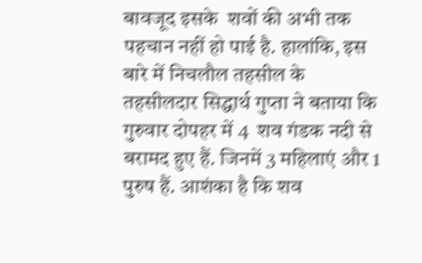बावजूद इसके  शवों की अभी तक पहचान नहीं हो पाई है. हालांकि, इस बारे में निचलौल तहसील के तहसीलदार सिद्धार्थ गुप्ता ने बताया कि गुरुवार दोपहर में 4  शव गंडक नदी से बरामद हुए हैं. जिनमें 3 महिलाएं और 1 पुरुष हैं. आशंका है कि शव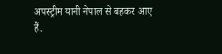अपस्ट्रीम यानी नेपाल से बहकर आए हैं.